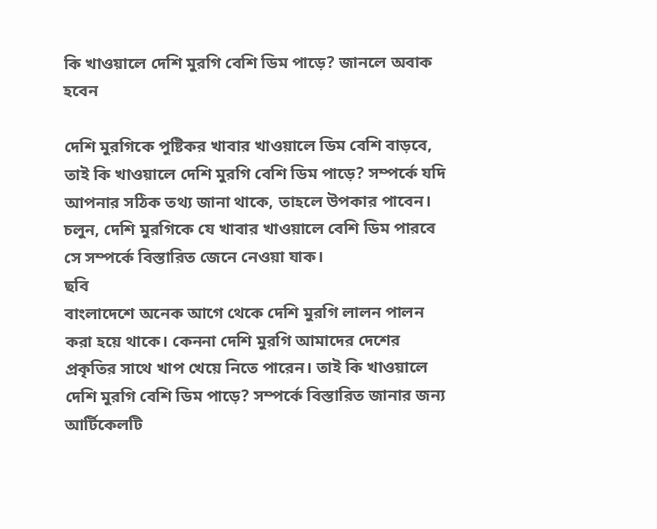কি খাওয়ালে দেশি মুরগি বেশি ডিম পাড়ে? জানলে অবাক হবেন

দেশি মুরগিকে পুষ্টিকর খাবার খাওয়ালে ডিম বেশি বাড়বে, তাই কি খাওয়ালে দেশি মুরগি বেশি ডিম পাড়ে? সম্পর্কে যদি আপনার সঠিক তথ্য জানা থাকে, তাহলে উপকার পাবেন। চলুন, দেশি মুরগিকে যে খাবার খাওয়ালে বেশি ডিম পারবে সে সম্পর্কে বিস্তারিত জেনে নেওয়া যাক।
ছবি
বাংলাদেশে অনেক আগে থেকে দেশি মুরগি লালন পালন করা হয়ে থাকে। কেননা দেশি মুরগি আমাদের দেশের প্রকৃতির সাথে খাপ খেয়ে নিতে পারেন। তাই কি খাওয়ালে দেশি মুরগি বেশি ডিম পাড়ে? সম্পর্কে বিস্তারিত জানার জন্য আর্টিকেলটি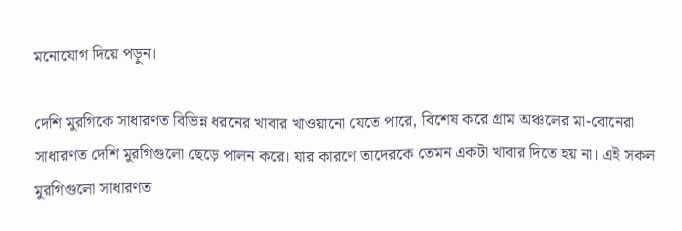মনোযোগ দিয়ে পড়ুন।

দেশি মুরগিকে সাধারণত বিভিন্ন ধরনের খাবার খাওয়ানো যেতে পারে, বিশেষ করে গ্রাম অঞ্চলের মা-বোনেরা সাধারণত দেশি মুরগিগুলো ছেড়ে পালন করে। যার কারণে তাদেরকে তেমন একটা খাবার দিতে হয় না। এই সকল মুরগিগুলো সাধারণত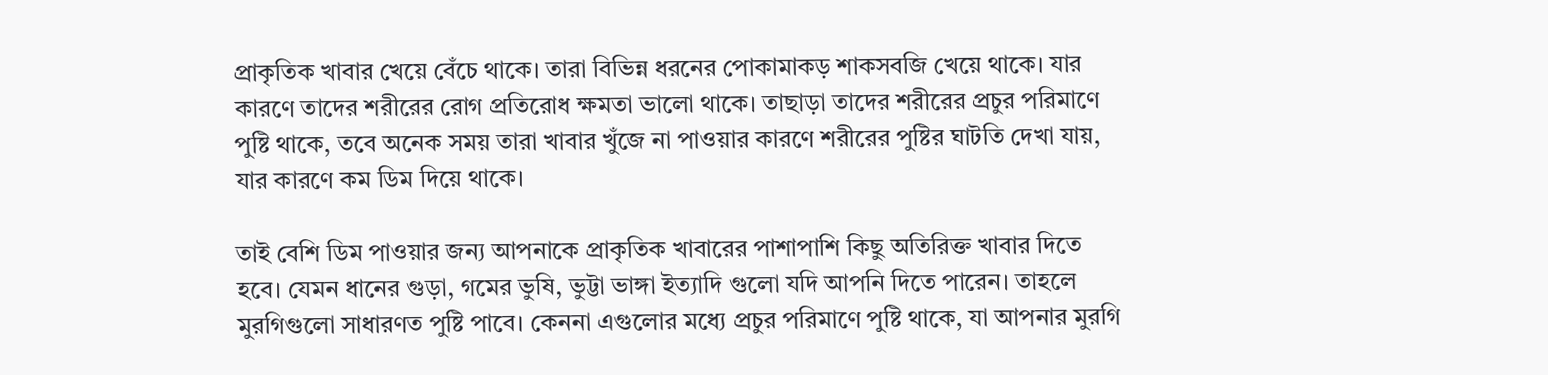প্রাকৃতিক খাবার খেয়ে বেঁচে থাকে। তারা বিভিন্ন ধরনের পোকামাকড় শাকসবজি খেয়ে থাকে। যার কারণে তাদের শরীরের রোগ প্রতিরোধ ক্ষমতা ভালো থাকে। তাছাড়া তাদের শরীরের প্রচুর পরিমাণে পুষ্টি থাকে, তবে অনেক সময় তারা খাবার খুঁজে না পাওয়ার কারণে শরীরের পুষ্টির ঘাটতি দেখা যায়, যার কারণে কম ডিম দিয়ে থাকে।

তাই বেশি ডিম পাওয়ার জন্য আপনাকে প্রাকৃতিক খাবারের পাশাপাশি কিছু অতিরিক্ত খাবার দিতে হবে। যেমন ধানের গুড়া, গমের ভুষি, ভুট্টা ভাঙ্গা ইত্যাদি গুলো যদি আপনি দিতে পারেন। তাহলে মুরগিগুলো সাধারণত পুষ্টি পাবে। কেননা এগুলোর মধ্যে প্রচুর পরিমাণে পুষ্টি থাকে, যা আপনার মুরগি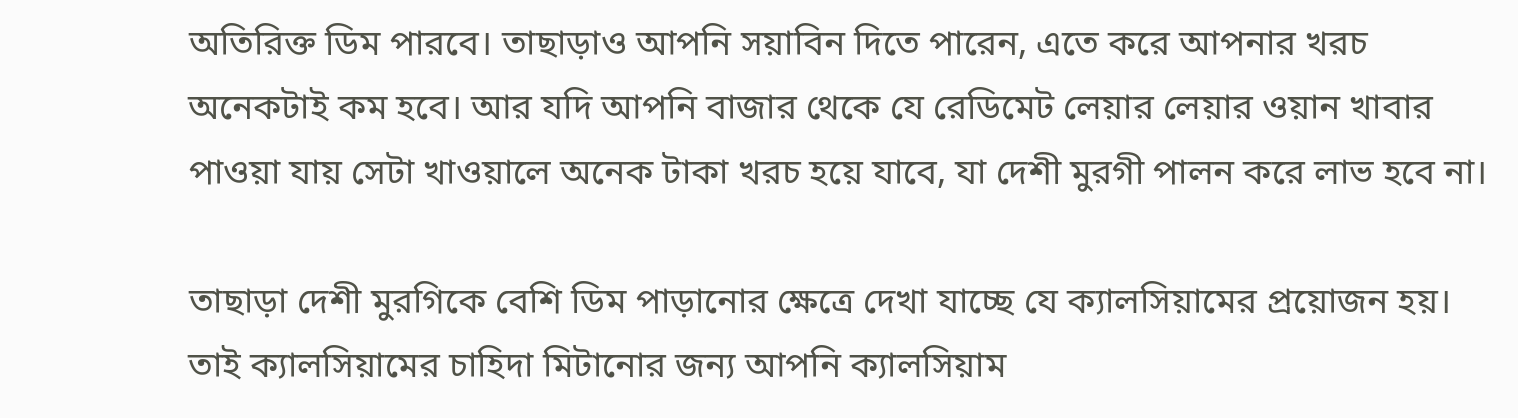অতিরিক্ত ডিম পারবে। তাছাড়াও আপনি সয়াবিন দিতে পারেন, এতে করে আপনার খরচ অনেকটাই কম হবে। আর যদি আপনি বাজার থেকে যে রেডিমেট লেয়ার লেয়ার ওয়ান খাবার পাওয়া যায় সেটা খাওয়ালে অনেক টাকা খরচ হয়ে যাবে, যা দেশী মুরগী পালন করে লাভ হবে না।

তাছাড়া দেশী মুরগিকে বেশি ডিম পাড়ানোর ক্ষেত্রে দেখা যাচ্ছে যে ক্যালসিয়ামের প্রয়োজন হয়। তাই ক্যালসিয়ামের চাহিদা মিটানোর জন্য আপনি ক্যালসিয়াম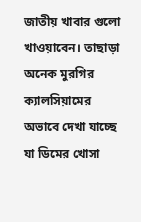জাতীয় খাবার গুলো খাওয়াবেন। তাছাড়া অনেক মুরগির ক্যালসিয়ামের অভাবে দেখা যাচ্ছে যা ডিমের খোসা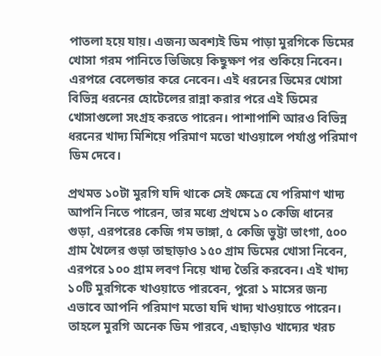পাতলা হয়ে যায়। এজন্য অবশ্যই ডিম পাড়া মুরগিকে ডিমের খোসা গরম পানিতে ভিজিয়ে কিছুক্ষণ পর শুকিয়ে নিবেন। এরপরে বেলেন্ডার করে নেবেন। এই ধরনের ডিমের খোসা বিভিন্ন ধরনের হোটেলের রান্না করার পরে এই ডিমের খোসাগুলো সংগ্রহ করতে পারেন। পাশাপাশি আরও বিভিন্ন ধরনের খাদ্য মিশিয়ে পরিমাণ মতো খাওয়ালে পর্যাপ্ত পরিমাণ ডিম দেবে।

প্রথমত ১০টা মুরগি যদি থাকে সেই ক্ষেত্রে যে পরিমাণ খাদ্য আপনি নিতে পারেন, তার মধ্যে প্রথমে ১০ কেজি ধানের গুড়া, এরপরে৪ কেজি গম ভাঙ্গা, ৫ কেজি ভুট্টা ভাংগা, ৫০০ গ্রাম খৈলের গুড়া তাছাড়াও ১৫০ গ্রাম ডিমের খোসা নিবেন, এরপরে ১০০ গ্রাম লবণ নিয়ে খাদ্য তৈরি করবেন। এই খাদ্য ১০টি মুরগিকে খাওয়াতে পারবেন, পুরো ১ মাসের জন্য এভাবে আপনি পরিমাণ মতো যদি খাদ্য খাওয়াতে পারেন। তাহলে মুরগি অনেক ডিম পারবে, এছাড়াও খাদ্যের খরচ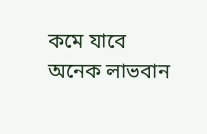কমে যাবে অনেক লাভবান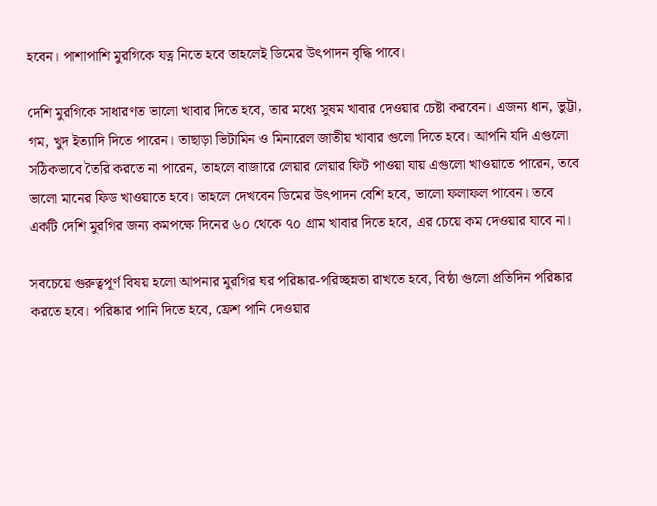হবেন। পাশাপাশি মুরগিকে যত্ন নিতে হবে তাহলেই ডিমের উৎপাদন বৃদ্ধি পাবে।

দেশি মুরগিকে সাধারণত ভালো খাবার দিতে হবে, তার মধ্যে সুষম খাবার দেওয়ার চেষ্টা করবেন। এজন্য ধান, ভুট্টা, গম, খুদ ইত্যাদি দিতে পারেন। তাছাড়া ভিটামিন ও মিনারেল জাতীয় খাবার গুলো দিতে হবে। আপনি যদি এগুলো সঠিকভাবে তৈরি করতে না পারেন, তাহলে বাজারে লেয়ার লেয়ার ফিট পাওয়া যায় এগুলো খাওয়াতে পারেন, তবে ভালো মানের ফিড খাওয়াতে হবে। তাহলে দেখবেন ডিমের উৎপাদন বেশি হবে, ভালো ফলাফল পাবেন। তবে একটি দেশি মুরগির জন্য কমপক্ষে দিনের ৬০ থেকে ৭০ গ্রাম খাবার দিতে হবে, এর চেয়ে কম দেওয়ার যাবে না।

সবচেয়ে গুরুত্বপূর্ণ বিষয় হলো আপনার মুরগির ঘর পরিষ্কার-পরিচ্ছন্নতা রাখতে হবে, বিষ্ঠা গুলো প্রতিদিন পরিষ্কার করতে হবে। পরিষ্কার পানি দিতে হবে, ফ্রেশ পানি দেওয়ার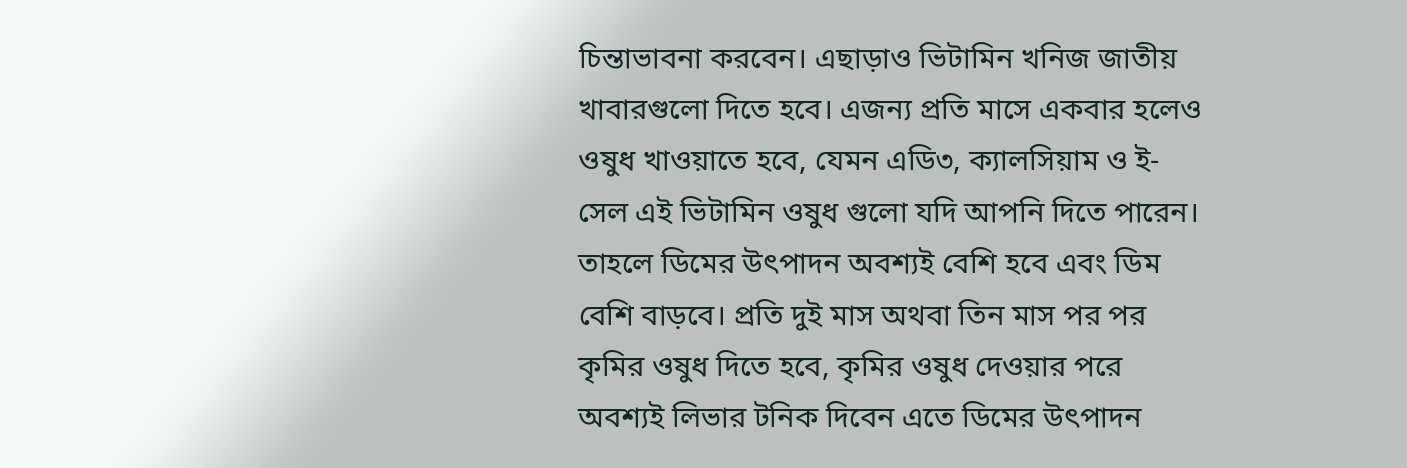চিন্তাভাবনা করবেন। এছাড়াও ভিটামিন খনিজ জাতীয় খাবারগুলো দিতে হবে। এজন্য প্রতি মাসে একবার হলেও ওষুধ খাওয়াতে হবে, যেমন এডি৩, ক্যালসিয়াম ও ই-সেল এই ভিটামিন ওষুধ গুলো যদি আপনি দিতে পারেন। তাহলে ডিমের উৎপাদন অবশ্যই বেশি হবে এবং ডিম বেশি বাড়বে। প্রতি দুই মাস অথবা তিন মাস পর পর কৃমির ওষুধ দিতে হবে, কৃমির ওষুধ দেওয়ার পরে অবশ্যই লিভার টনিক দিবেন এতে ডিমের উৎপাদন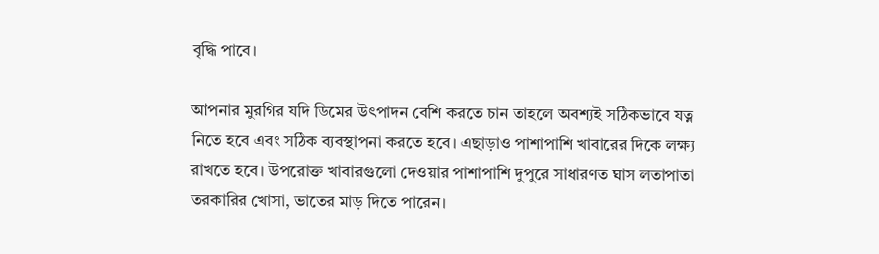বৃদ্ধি পাবে।

আপনার মুরগির যদি ডিমের উৎপাদন বেশি করতে চান তাহলে অবশ্যই সঠিকভাবে যত্ন নিতে হবে এবং সঠিক ব্যবস্থাপনা করতে হবে। এছাড়াও পাশাপাশি খাবারের দিকে লক্ষ্য রাখতে হবে। উপরোক্ত খাবারগুলো দেওয়ার পাশাপাশি দুপুরে সাধারণত ঘাস লতাপাতা তরকারির খোসা, ভাতের মাড় দিতে পারেন।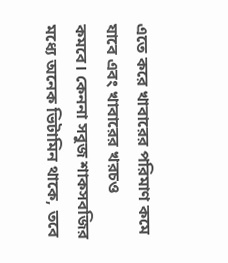এতে করে খাবারের পরিমাণ কমে যাবে এবং খাবারের খরচও কমবে। কেননা সবুজ শাকসবজির মধ্যে অনেক ভিটামিন থাকে, তবে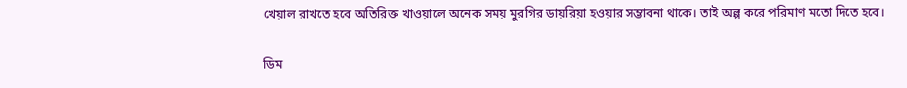খেয়াল রাখতে হবে অতিরিক্ত খাওয়ালে অনেক সময় মুরগির ডায়রিয়া হওয়ার সম্ভাবনা থাকে। তাই অল্প করে পরিমাণ মতো দিতে হবে।

ডিম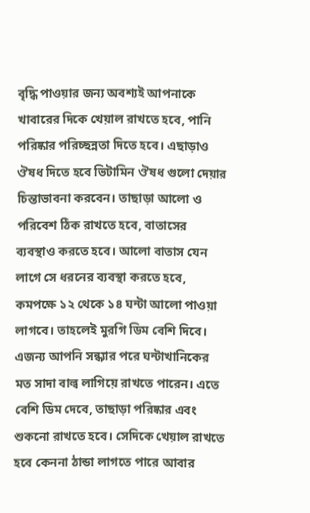বৃদ্ধি পাওয়ার জন্য অবশ্যই আপনাকে খাবারের দিকে খেয়াল রাখতে হবে, পানি পরিষ্কার পরিচ্ছন্নতা দিতে হবে। এছাড়াও ঔষধ দিতে হবে ভিটামিন ঔষধ গুলো দেয়ার চিন্তাভাবনা করবেন। তাছাড়া আলো ও পরিবেশ ঠিক রাখতে হবে, বাতাসের ব্যবস্থাও করতে হবে। আলো বাতাস যেন লাগে সে ধরনের ব্যবস্থা করতে হবে, কমপক্ষে ১২ থেকে ১৪ ঘন্টা আলো পাওয়া লাগবে। তাহলেই মুরগি ডিম বেশি দিবে। এজন্য আপনি সন্ধ্যার পরে ঘন্টাখানিকের মত সাদা বাল্ব লাগিয়ে রাখতে পারেন। এতে বেশি ডিম দেবে, তাছাড়া পরিষ্কার এবং শুকনো রাখতে হবে। সেদিকে খেয়াল রাখতে হবে কেননা ঠান্ডা লাগতে পারে আবার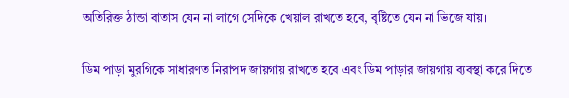অতিরিক্ত ঠান্ডা বাতাস যেন না লাগে সেদিকে খেয়াল রাখতে হবে, বৃষ্টিতে যেন না ভিজে যায়।

ডিম পাড়া মুরগিকে সাধারণত নিরাপদ জায়গায় রাখতে হবে এবং ডিম পাড়ার জায়গায় ব্যবস্থা করে দিতে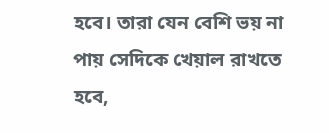হবে। তারা যেন বেশি ভয় না পায় সেদিকে খেয়াল রাখতে হবে,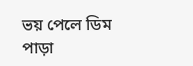ভয় পেলে ডিম পাড়া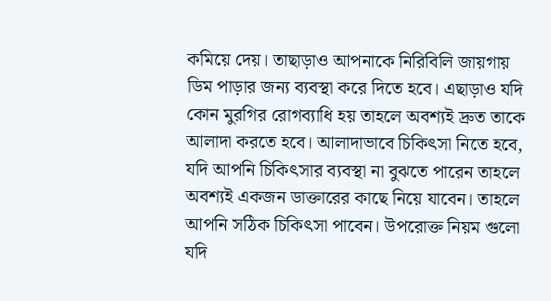কমিয়ে দেয়। তাছাড়াও আপনাকে নিরিবিলি জায়গায় ডিম পাড়ার জন্য ব্যবস্থা করে দিতে হবে। এছাড়াও যদি কোন মুরগির রোগব্যাধি হয় তাহলে অবশ্যই দ্রুত তাকে আলাদা করতে হবে। আলাদাভাবে চিকিৎসা নিতে হবে, যদি আপনি চিকিৎসার ব্যবস্থা না বুঝতে পারেন তাহলে অবশ্যই একজন ডাক্তারের কাছে নিয়ে যাবেন। তাহলে আপনি সঠিক চিকিৎসা পাবেন। উপরোক্ত নিয়ম গুলো যদি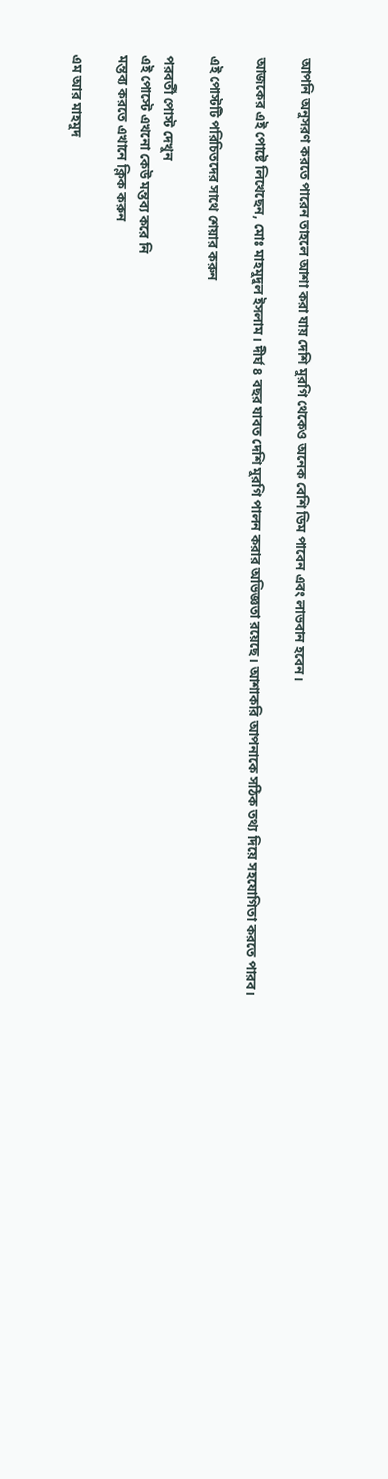আপনি অনুসরণ করতে পারেন তাহলে আশা করা যায় দেশি মুরগি থেকেও অনেক বেশি ডিম পাবেন এবং লাভবান হবেন।

আজকের এই পোষ্টে লিখেছেন, মোঃ মাহমুদুল ইসলাম। দীর্ঘ ৪ বছর যাবত দেশি মুরগি পালন করার অভিজ্ঞতা রয়েছে। আশাকরি আপনাকে সঠিক তথ্য দিয়ে সহযোগিতা করতে পারব।

এই পোস্টটি পরিচিতদের সাথে শেয়ার করুন

পরবর্তী পোস্ট দেখুন
এই পোস্টে এখনো কেউ মন্তব্য করে নি
মন্তব্য করতে এখানে ক্লিক করুন

এম আর মাহমুদ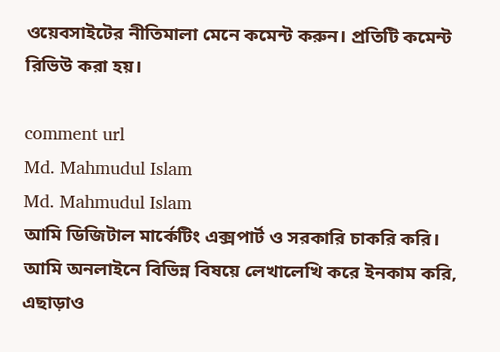ওয়েবসাইটের নীতিমালা মেনে কমেন্ট করুন। প্রতিটি কমেন্ট রিভিউ করা হয়।

comment url
Md. Mahmudul Islam
Md. Mahmudul Islam
আমি ডিজিটাল মার্কেটিং এক্সপার্ট ও সরকারি চাকরি করি। আমি অনলাইনে বিভিন্ন বিষয়ে লেখালেখি করে ইনকাম করি, এছাড়াও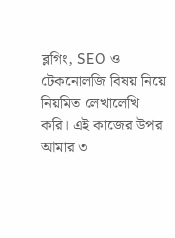ব্লগিং, SEO ও টেকনোলজি বিষয় নিয়ে নিয়মিত লেখালেখি করি। এই কাজের উপর আমার ৩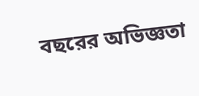বছরের অভিজ্ঞতা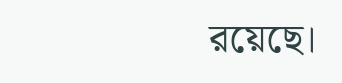রয়েছে।